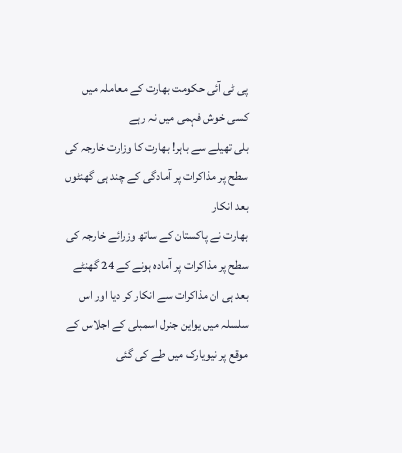پی ٹی آئی حکومت بھارت کے معاملہ میں کسی خوش فہمی میں نہ رہے
بلی تھیلے سے باہر! بھارت کا وزارت خارجہ کی سطح پر مذاکرات پر آمادگی کے چند ہی گھنٹوں بعد انکار
بھارت نے پاکستان کے ساتھ وزرائے خارجہ کی سطح پر مذاکرات پر آمادہ ہونے کے 24 گھنٹے بعد ہی ان مذاکرات سے انکار کر دیا اور اس سلسلہ میں یواین جنرل اسمبلی کے اجلاس کے موقع پر نیویارک میں طے کی گئی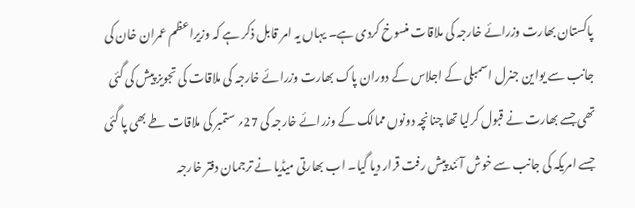پاکستان بھارت وزرائے خارجہ کی ملاقات منسوخ کردی ہے۔ یہاں یہ امر قابل ذکر ہے کہ وزیراعظم عمران خان کی جانب سے یواین جنرل اسمبلی کے اجلاس کے دوران پاک بھارت وزرائے خارجہ کی ملاقات کی تجویز پیش کی گئی تھی جسے بھارت نے قبول کرلیا تھا چنانچہ دونوں ممالک کے وزرائے خارجہ کی 27؍ ستمبر کی ملاقات طے بھی پا گئی جسے امریکہ کی جانب سے خوش آئند پیش رفت قرار دیا گیا۔ اب بھارتی میڈیا نے ترجمان دفتر خارجہ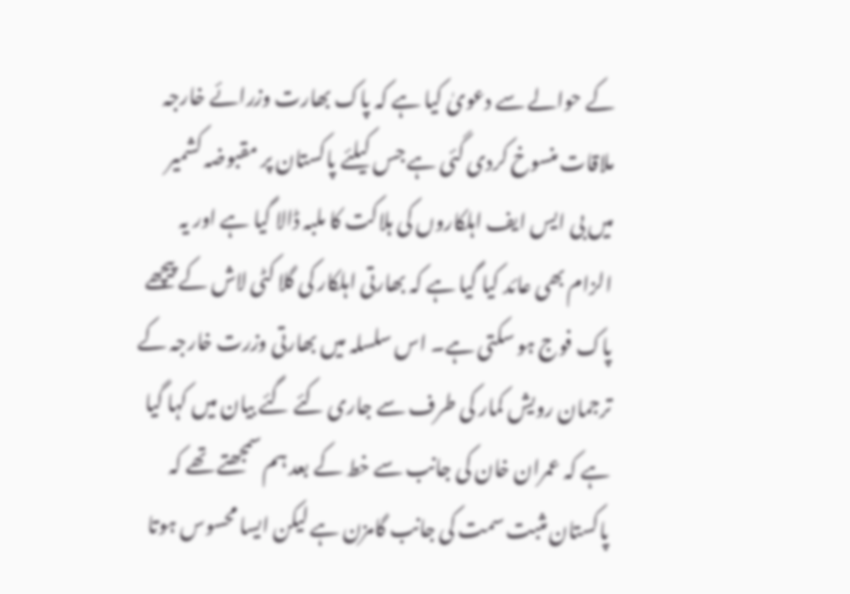کے حوالے سے دعویٰ کیا ہے کہ پاک بھارت وزرائے خارجہ ملاقات منسوخ کردی گئی ہے جس کیلئے پاکستان پر مقبوضہ کشمیر میں بی ایس ایف اہلکاروں کی ہلاکت کا ملبہ ڈالا گیا ہے اور یہ الزام بھی عائد کیا گیا ہے کہ بھارتی اہلکار کی گلا کٹی لاش کے پیچھے پاک فوج ہو سکتی ہے۔ اس سلسلہ میں بھارتی وزرت خارجہ کے ترجمان رویش کمار کی طرف سے جاری کئے گئے بیان میں کہا گیا ہے کہ عمران خان کی جانب سے خط کے بعد ہم سمجھتے تھے کہ پاکستان مثبت سمت کی جانب گامزن ہے لیکن ایسا محسوس ہوتا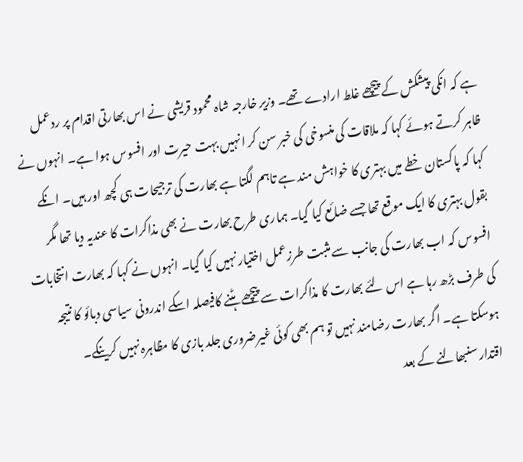ہے کہ انکی پیشکش کے پیچھے غلط ارادے تھے۔ وزیر خارجہ شاہ محمود قریشی نے اس بھارتی اقدام پر ردعمل ظاہر کرتے ہوئے کہا کہ ملاقات کی منسوخی کی خبر سن کر انہیں بہت حیرت اور افسوس ہوا ہے۔ انہوں نے کہا کہ پاکستان خطے میں بہتری کا خواہش مند ہے تاہم لگتا ہے بھارت کی ترجیحات ہی کچھ اور ہیں۔ انکے بقول بہتری کا ایک موقع تھا جسے ضائع کیا گیا۔ ہماری طرح بھارت نے بھی مذاکرات کا عندیہ دیا تھا مگر افسوس کہ اب بھارت کی جانب سے مثبت طرزعمل اختیار نہیں کیا گیا۔ انہوں نے کہا کہ بھارت انتخابات کی طرف بڑھ رہا ہے اس لئے بھارت کا مذاکرات سے پیچھے ہٹنے کافیصلہ اسکے اندرونی سیاسی دبائو کا نتیجہ ہوسکتا ہے۔ اگر بھارت رضامند نہیں تو ہم بھی کوئی غیرضروری جلد بازی کا مظاہرہ نہیں کرینگے۔
اقتدار سنبھالنے کے بعد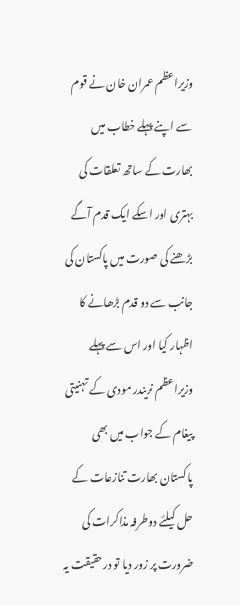وزیراعظم عمران خان نے قوم سے اپنے پہلے خطاب میں بھارت کے ساتھ تعلقات کی بہتری اور اسکے ایک قدم آگے بڑھنے کی صورت میں پاکستان کی جانب سے دو قدم بڑھانے کا اظہار کیا اور اس سے پہلے وزیراعظم نریندر مودی کے تہنیتی پیغام کے جواب میں بھی پاکستان بھارت تنازعات کے حل کیلئے دوطرفہ مذاکرات کی ضرورت پر زور دیا تو درحقیقت یہ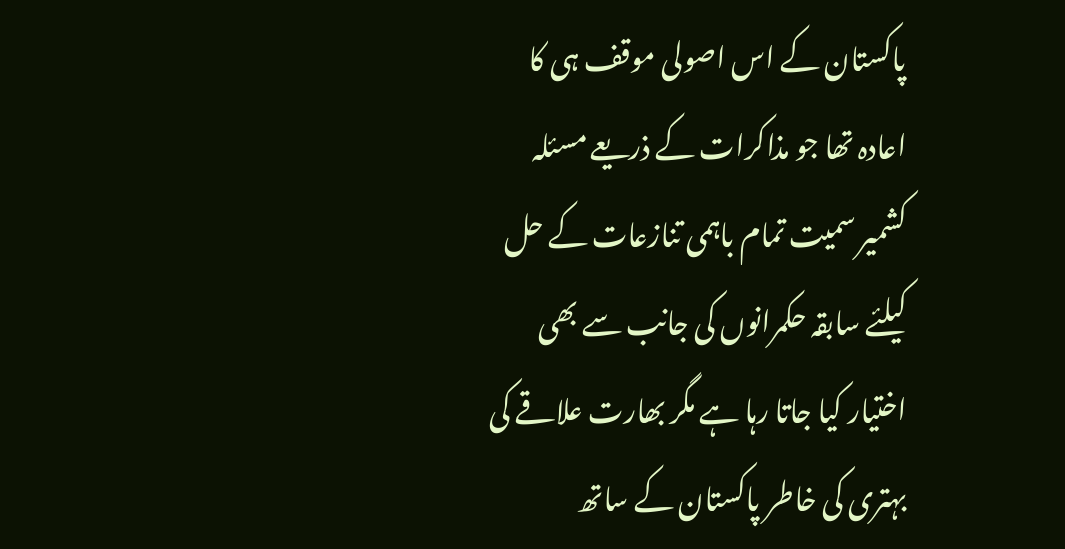پاکستان کے اس اصولی موقف ہی کا اعادہ تھا جو مذاکرات کے ذریعے مسئلہ کشمیر سمیت تمام باہمی تنازعات کے حل کیلئے سابقہ حکمرانوں کی جانب سے بھی اختیار کیا جاتا رہا ہے مگر بھارت علاقے کی بہتری کی خاطر پاکستان کے ساتھ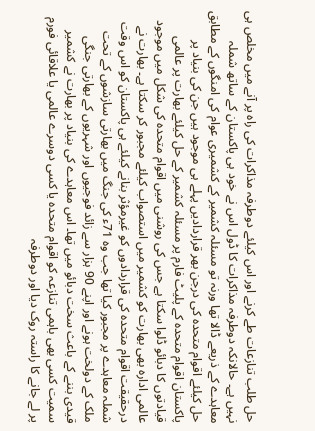حل طلب تنازعات طے کرنے اور اس کیلئے دوطرفہ مذاکرات کی راہ پر آنے میں مخلص ہی نہیں ہے۔ حالانکہ دوطرفہ مذاکرات کا ڈول اس نے خود ہی پاکستان کے ساتھ شملہ معاہدے کے ذریعے ڈالا تھا ورنہ تو مسئلہ کشمیر کے کشمیری عوام کی امنگوں کے مطابق حل کیلئے اقوام متحدہ کی درجن بھر قراردادیں پہلے ہی موجود ہیں جن کی بنیاد پر پاکستان اقوام متحدہ کے پلیٹ فارم پر مسئلہ کشمیر کے حل کیلئے بھارت پر عالمی قیادتوں کا دبائو ڈلوا سکتا ہے جس کی روشنی میں اقوام متحدہ کی شکل میں موجود عالمی ادارہ بھی بھارت کو کشمیر میں استصواب کیلئے مجبور کر سکتا ہے۔ بھارت نے درحقیقت اقوام متحدہ کی قراردادوں کو غیرمؤثر بنانے کیلئے ہی پاکستان کو اس وقت شملہ معاہدے پر مجبور کیا تھا جب وہ 71ء کی جنگ میں بھارتی سازشوں کے تحت ملک کے دولخت ہونے اور اپنے 90 ہزار سے زائد فوجیوں اور شہریوں کے بھارتی جنگی قیدی بننے کے باعث سخت دبائو میں تھا۔ اس معاہدے کی بنیاد پر بھارت نے کشمیر سمیت کسی بھی باہمی تنازعہ کو اقوام متحدہ یا کسی دوسرے عالمی یا علاقائی فورم پر لے جانے کا راستہ روک دیا اور دوطرفہ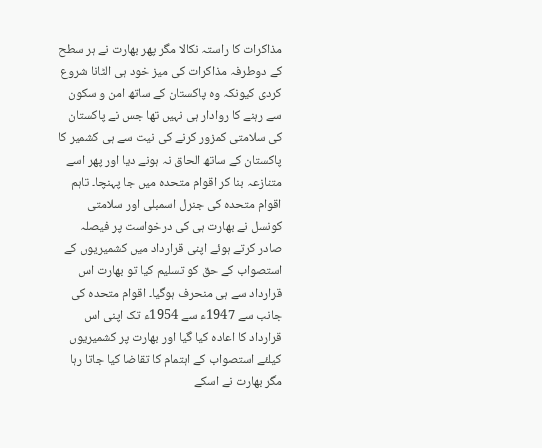مذاکرات کا راستہ نکالا مگر پھر بھارت نے ہر سطح کے دوطرفہ مذاکرات کی میز خود ہی الٹانا شروع کردی کیونکہ وہ پاکستان کے ساتھ امن و سکون سے رہنے کا روادار ہی نہیں تھا جس نے پاکستان کی سلامتی کمزور کرنے کی نیت سے ہی کشمیر کا پاکستان کے ساتھ الحاق نہ ہونے دیا اور پھر اسے متنازعہ بنا کر اقوام متحدہ میں جا پہنچا۔ تاہم اقوام متحدہ کی جنرل اسمبلی اور سلامتی کونسل نے بھارت ہی کی درخواست پر فیصلہ صادر کرتے ہوئے اپنی قرارداد میں کشمیریوں کے استصواب کے حق کو تسلیم کیا تو بھارت اس قرارداد سے ہی منحرف ہوگیا۔ اقوام متحدہ کی جانب سے 1947ء سے 1954ء تک اپنی اس قرارداد کا اعادہ کیا گیا اور بھارت پر کشمیریوں کیلئے استصواب کے اہتمام کا تقاضا کیا جاتا رہا مگر بھارت نے اسکے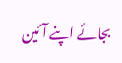بجائے اپنے آئین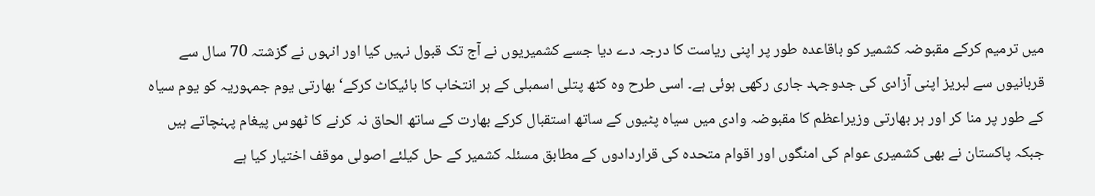میں ترمیم کرکے مقبوضہ کشمیر کو باقاعدہ طور پر اپنی ریاست کا درجہ دے دیا جسے کشمیریوں نے آج تک قبول نہیں کیا اور انہوں نے گزشتہ 70 سال سے قربانیوں سے لبریز اپنی آزادی کی جدوجہد جاری رکھی ہوئی ہے۔ اسی طرح وہ کٹھ پتلی اسمبلی کے ہر انتخاب کا بائیکاٹ کرکے‘ بھارتی یوم جمہوریہ کو یوم سیاہ کے طور پر منا کر اور ہر بھارتی وزیراعظم کا مقبوضہ وادی میں سیاہ پٹیوں کے ساتھ استقبال کرکے بھارت کے ساتھ الحاق نہ کرنے کا ٹھوس پیغام پہنچاتے ہیں جبکہ پاکستان نے بھی کشمیری عوام کی امنگوں اور اقوام متحدہ کی قراردادوں کے مطابق مسئلہ کشمیر کے حل کیلئے اصولی موقف اختیار کیا ہے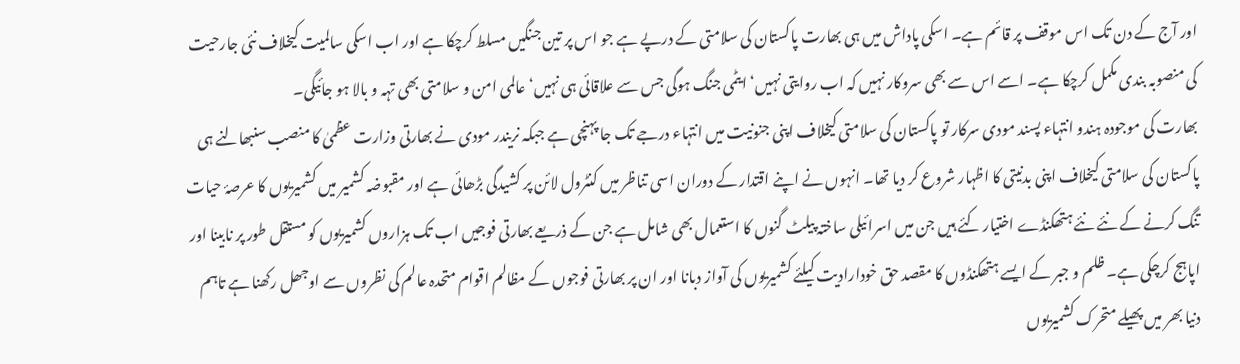اور آج کے دن تک اس موقف پر قائم ہے۔ اسکی پاداش میں ہی بھارت پاکستان کی سلامتی کے درپے ہے جو اس پر تین جنگیں مسلط کرچکا ہے اور اب اسکی سالمیت کیخلاف نئی جارحیت کی منصوبہ بندی مکمل کرچکا ہے۔ اسے اس سے بھی سروکار نہیں کہ اب روایتی نہیں‘ ایٹمی جنگ ہوگی جس سے علاقائی ہی نہیں‘ عالمی امن و سلامتی بھی تہہ و بالا ہو جائیگی۔
بھارت کی موجودہ ہندو انتہاء پسند مودی سرکار تو پاکستان کی سلامتی کیخلاف اپنی جنونیت میں انتہاء درجے تک جا پہنچی ہے جبکہ نریندر مودی نے بھارتی وزارت عظمیٰ کا منصب سنبھالنے ہی پاکستان کی سلامتی کیخلاف اپنی بدنیتی کا اظہار شروع کر دیا تھا۔ انہوں نے اپنے اقتدار کے دوران اسی تناظر میں کنٹرول لائن پر کشیدگی بڑھائی ہے اور مقبوضہ کشمیر میں کشمیریوں کا عرصۂ حیات تنگ کرنے کے نئے نئے ہتھکنڈے اختیار کئے ہیں جن میں اسرائیلی ساختہ پیلٹ گنوں کا استعمال بھی شامل ہے جن کے ذریعے بھارتی فوجیں اب تک ہزاروں کشمیریوں کو مستقل طور پر نابینا اور اپاہج کرچکی ہے۔ ظلم و جبر کے ایسے ہتھکنڈوں کا مقصد حق خودارادیت کیلئے کشمیریوں کی آواز دبانا اور ان پر بھارتی فوجوں کے مظالم اقوام متحدہ عالم کی نظروں سے اوجھل رکھنا ہے تاہم دنیا بھر میں پھیلے متحرک کشمیریوں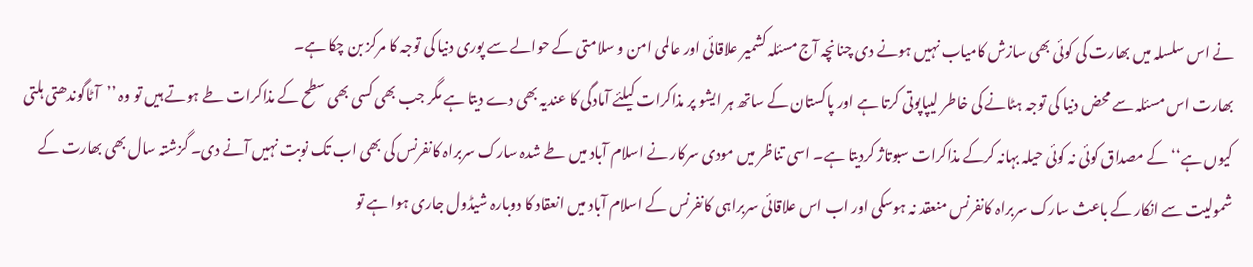نے اس سلسلہ میں بھارت کی کوئی بھی سازش کامیاب نہیں ہونے دی چنانچہ آج مسئلہ کشمیر علاقائی اور عالمی امن و سلامتی کے حوالے سے پوری دنیا کی توجہ کا مرکز بن چکا ہے۔
بھارت اس مسئلہ سے محض دنیا کی توجہ ہٹانے کی خاطر لیپاپوتی کرتا ہے اور پاکستان کے ساتھ ہر ایشو پر مذاکرات کیلئے آمادگی کا عندیہ بھی دے دیتا ہے مگر جب بھی کسی بھی سطح کے مذاکرات طے ہوتے ہیں تو وہ ’’آٹاگوندھتی ہلتی کیوں ہے‘‘ کے مصداق کوئی نہ کوئی حیلہ بہانہ کرکے مذاکرات سبوتاژ کردیتا ہے۔ اسی تناظر میں مودی سرکار نے اسلام آباد میں طے شدہ سارک سربراہ کانفرنس کی بھی اب تک نوبت نہیں آنے دی۔ گزشتہ سال بھی بھارت کے شمولیت سے انکار کے باعث سارک سربراہ کانفرنس منعقد نہ ہوسکی اور اب اس علاقائی سربراہی کانفرنس کے اسلام آباد میں انعقاد کا دوبارہ شیڈول جاری ہوا ہے تو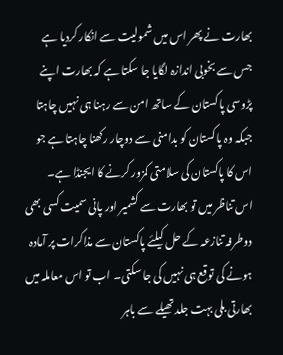بھارت نے پھر اس میں شمولیت سے انکار کردیا ہے جس سے بخوبی اندازہ لگایا جا سکتا ہے کہ بھارت اپنے پڑوسی پاکستان کے ساتھ امن سے رہنا ہی نہیں چاہتا جبکہ وہ پاکستان کو بدامنی سے دوچار رکھنا چاہتا ہے جو اس کا پاکستان کی سلامتی کمزور کرنے کا ایجنڈا ہے۔
اس تناظر میں تو بھارت سے کشمیر اور پانی سمیت کسی بھی دوطرفہ تنازعہ کے حل کیلئے پاکستان سے مذاکرات پر آمادہ ہونے کی توقع ہی نہیں کی جا سکتی۔ اب تو اس معاملہ میں بھارتی بلی بہت جلد تھیلے سے باہر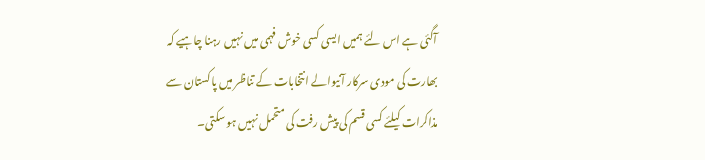آگئی ہے اس لئے ہمیں ایسی کسی خوش فہمی میں نہیں رہنا چاہیے کہ بھارت کی مودی سرکار آنیوالے انتخابات کے تناظر میں پاکستان سے مذاکرات کیلئے کسی قسم کی پیش رفت کی متحمل نہیں ہو سکتی۔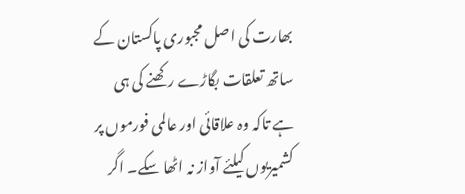بھارت کی اصل مجبوری پاکستان کے ساتھ تعلقات بگاڑے رکھنے کی ہی ہے تاکہ وہ علاقائی اور عالمی فورموں پر کشمیریوں کیلئے آواز نہ اٹھا سکے۔ اگر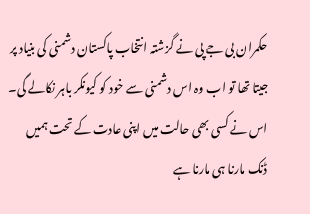حکمران بی جے پی نے گزشتہ انتخاب پاکستان دشمنی کی بنیاد پر جیتا تھا تو اب وہ اس دشمنی سے خود کو کیونکر باہر نکالے گی۔ اس نے کسی بھی حالت میں اپنی عادت کے تحت ہمیں ڈنک مارنا ہی مارنا ہے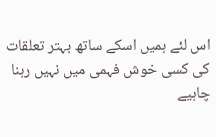اس لئے ہمیں اسکے ساتھ بہتر تعلقات کی کسی خوش فہمی میں نہیں رہنا چاہیے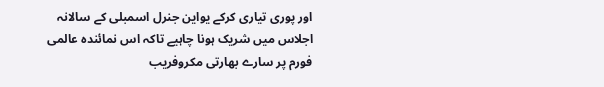اور پوری تیاری کرکے یواین جنرل اسمبلی کے سالانہ اجلاس میں شریک ہونا چاہیے تاکہ اس نمائندہ عالمی فورم پر سارے بھارتی مکروفریب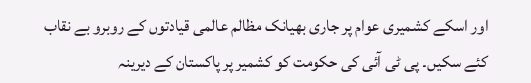اور اسکے کشمیری عوام پر جاری بھیانک مظالم عالمی قیادتوں کے روبرو بے نقاب کئے سکیں۔ پی ٹی آئی کی حکومت کو کشمیر پر پاکستان کے دیرینہ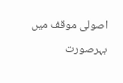اصولی موقف میں بہرصورت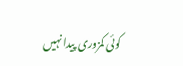کوئی کمزوری پیدا نہیں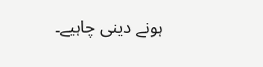ہونے دینی چاہیے۔